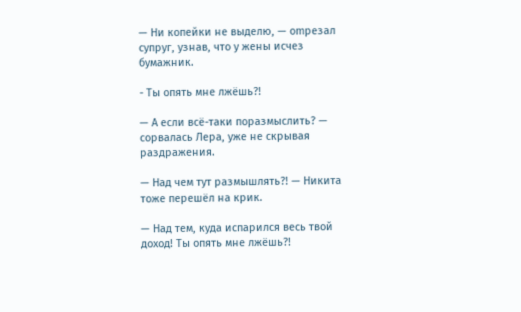— Ни копейки не выделю, — оmрезал супруг, узнав, что у жены исчез бумажник.

- Ты опять мне лжёшь?!

— А если всё-таки поразмыслить? — сорвалась Лера, уже не скрывая раздражения.

— Над чем тут размышлять?! — Никита тоже перешёл на крик.

— Над тем, куда испарился весь твой доход! Ты опять мне лжёшь?!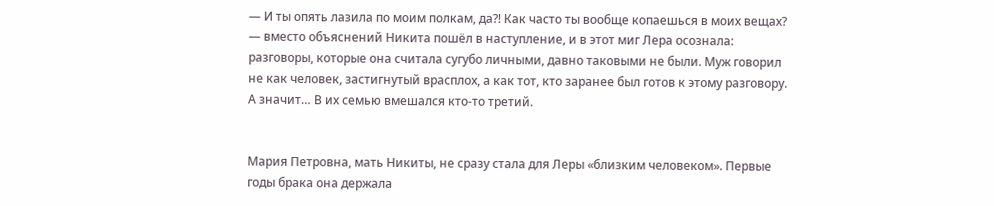— И ты опять лазила по моим полкам, да?! Как часто ты вообще копаешься в моих вещах? — вместо объяснений Никита пошёл в наступление, и в этот миг Лера осознала: разговоры, которые она считала сугубо личными, давно таковыми не были. Муж говорил не как человек, застигнутый врасплох, а как тот, кто заранее был готов к этому разговору. А значит… В их семью вмешался кто-то третий.


Мария Петровна, мать Никиты, не сразу стала для Леры «близким человеком». Первые годы брака она держала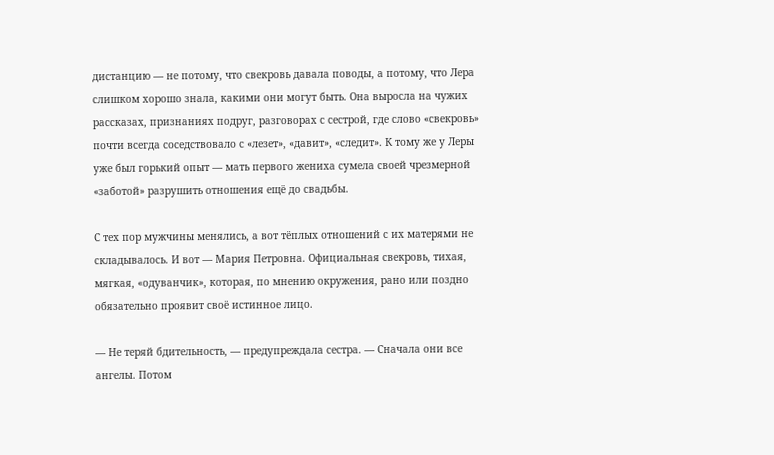дистанцию — не потому, что свекровь давала поводы, а потому, что Лера слишком хорошо знала, какими они могут быть. Она выросла на чужих рассказах, признаниях подруг, разговорах с сестрой, где слово «свекровь» почти всегда соседствовало с «лезет», «давит», «следит». К тому же у Леры уже был горький опыт — мать первого жениха сумела своей чрезмерной «заботой» разрушить отношения ещё до свадьбы.

С тех пор мужчины менялись, а вот тёплых отношений с их матерями не складывалось. И вот — Мария Петровна. Официальная свекровь, тихая, мягкая, «одуванчик», которая, по мнению окружения, рано или поздно обязательно проявит своё истинное лицо.

— Не теряй бдительность, — предупреждала сестра. — Сначала они все ангелы. Потом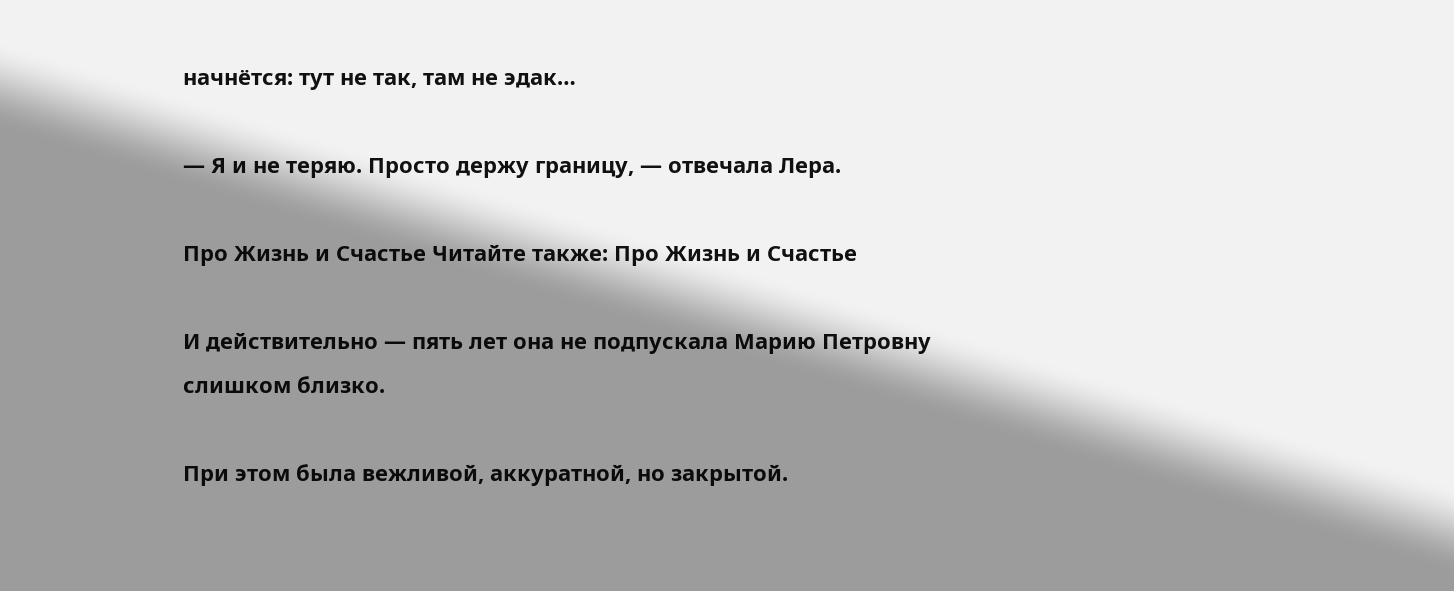начнётся: тут не так, там не эдак…

— Я и не теряю. Просто держу границу, — отвечала Лера.

Про Жизнь и Счастье Читайте также: Про Жизнь и Счастье

И действительно — пять лет она не подпускала Марию Петровну слишком близко.

При этом была вежливой, аккуратной, но закрытой.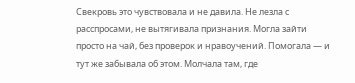Свекровь это чувствовала и не давила. Не лезла с расспросами, не вытягивала признания. Могла зайти просто на чай, без проверок и нравоучений. Помогала — и тут же забывала об этом. Молчала там, где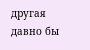другая давно бы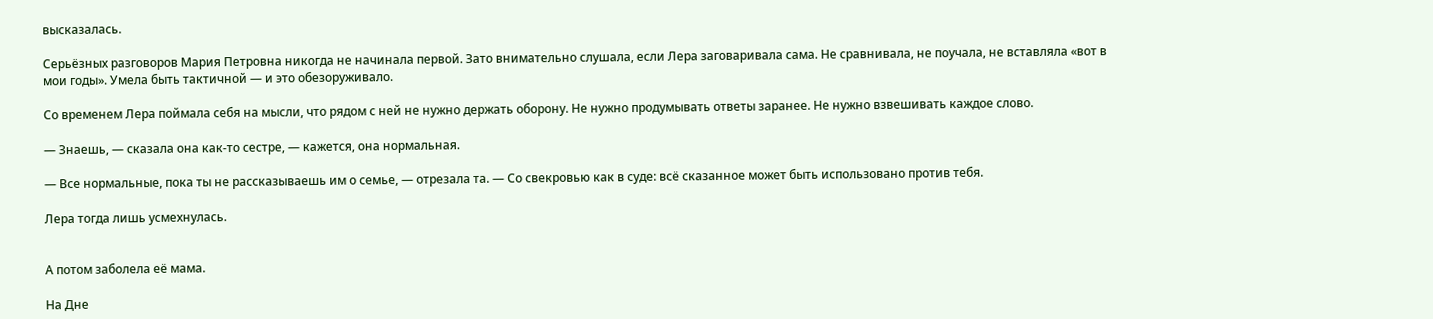высказалась.

Серьёзных разговоров Мария Петровна никогда не начинала первой. Зато внимательно слушала, если Лера заговаривала сама. Не сравнивала, не поучала, не вставляла «вот в мои годы». Умела быть тактичной — и это обезоруживало.

Со временем Лера поймала себя на мысли, что рядом с ней не нужно держать оборону. Не нужно продумывать ответы заранее. Не нужно взвешивать каждое слово.

— Знаешь, — сказала она как-то сестре, — кажется, она нормальная.

— Все нормальные, пока ты не рассказываешь им о семье, — отрезала та. — Со свекровью как в суде: всё сказанное может быть использовано против тебя.

Лера тогда лишь усмехнулась.


А потом заболела её мама.

На Дне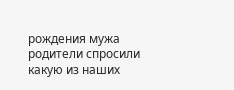рождения мужа родители спросили какую из наших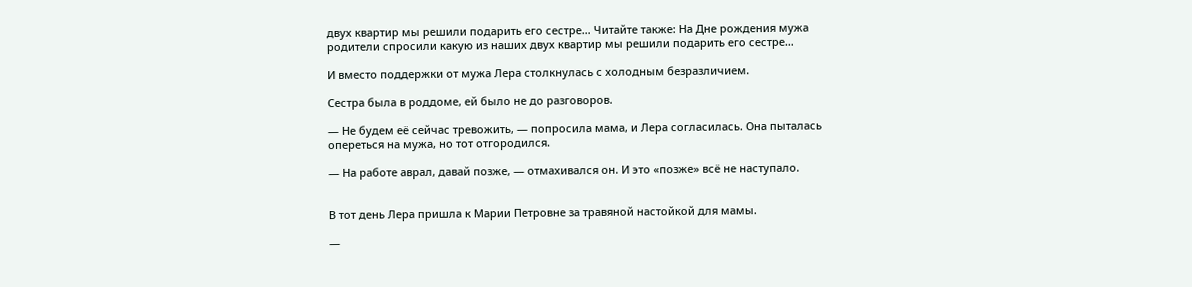двух квартир мы решили подарить его сестре… Читайте также: На Дне рождения мужа родители спросили какую из наших двух квартир мы решили подарить его сестре…

И вместо поддержки от мужа Лера столкнулась с холодным безразличием.

Сестра была в роддоме, ей было не до разговоров.

— Не будем её сейчас тревожить, — попросила мама, и Лера согласилась. Она пыталась опереться на мужа, но тот отгородился.

— На работе аврал, давай позже, — отмахивался он. И это «позже» всё не наступало.


В тот день Лера пришла к Марии Петровне за травяной настойкой для мамы.

—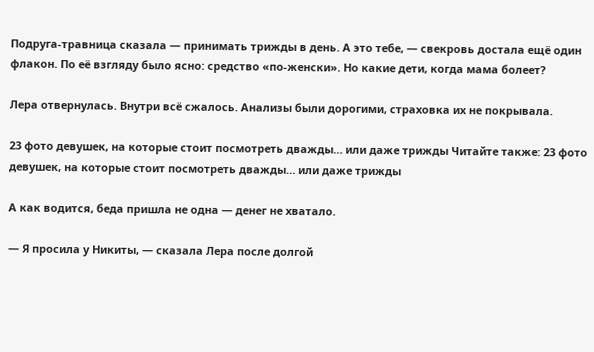Подруга-травница сказала — принимать трижды в день. А это тебе, — свекровь достала ещё один флакон. По её взгляду было ясно: средство «по-женски». Но какие дети, когда мама болеет?

Лера отвернулась. Внутри всё сжалось. Анализы были дорогими, страховка их не покрывала.

23 фото девушек, на которые стоит посмотреть дважды… или даже трижды Читайте также: 23 фото девушек, на которые стоит посмотреть дважды… или даже трижды

А как водится, беда пришла не одна — денег не хватало.

— Я просила у Никиты, — сказала Лера после долгой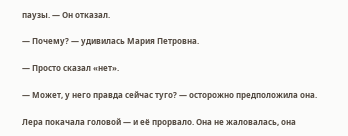паузы. — Он отказал.

— Почему? — удивилась Мария Петровна.

— Просто сказал «нет».

— Может, у него правда сейчас туго? — осторожно предположила она.

Лера покачала головой — и её прорвало. Она не жаловалась, она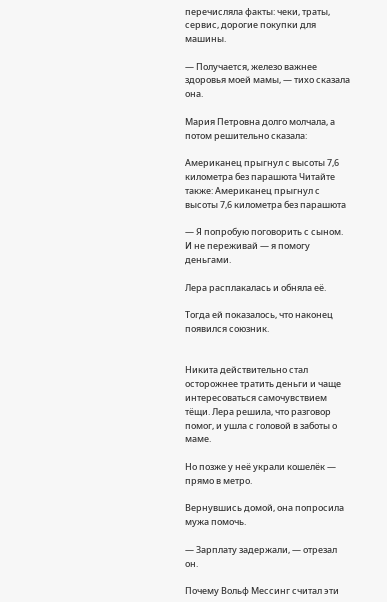перечисляла факты: чеки, траты, сервис, дорогие покупки для машины.

— Получается, железо важнее здоровья моей мамы, — тихо сказала она.

Мария Петровна долго молчала, а потом решительно сказала:

Американец прыгнул с высоты 7,6 километра без парашюта Читайте также: Американец прыгнул с высоты 7,6 километра без парашюта

— Я попробую поговорить с сыном. И не переживай — я помогу деньгами.

Лера расплакалась и обняла её.

Тогда ей показалось, что наконец появился союзник.


Никита действительно стал осторожнее тратить деньги и чаще интересоваться самочувствием тёщи. Лера решила, что разговор помог, и ушла с головой в заботы о маме.

Но позже у неё украли кошелёк — прямо в метро.

Вернувшись домой, она попросила мужа помочь.

— Зарплату задержали, — отрезал он.

Почему Вольф Мессинг считал эти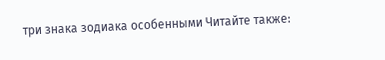три знака зодиака особенными Читайте также: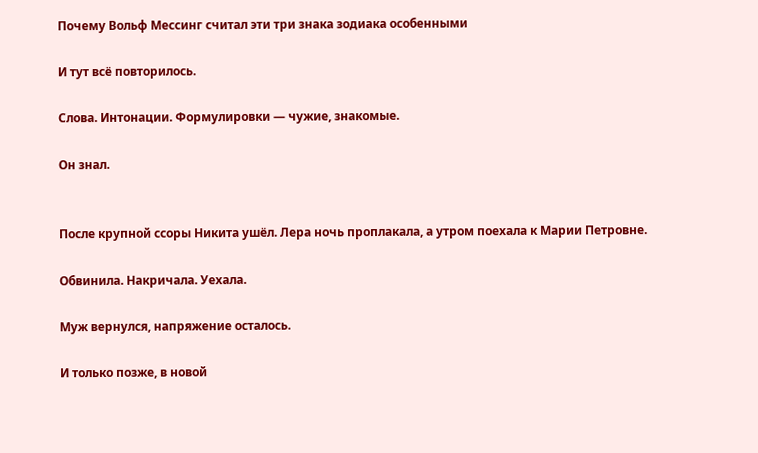Почему Вольф Мессинг считал эти три знака зодиака особенными

И тут всё повторилось.

Слова. Интонации. Формулировки — чужие, знакомые.

Он знал.


После крупной ссоры Никита ушёл. Лера ночь проплакала, а утром поехала к Марии Петровне.

Обвинила. Накричала. Уехала.

Муж вернулся, напряжение осталось.

И только позже, в новой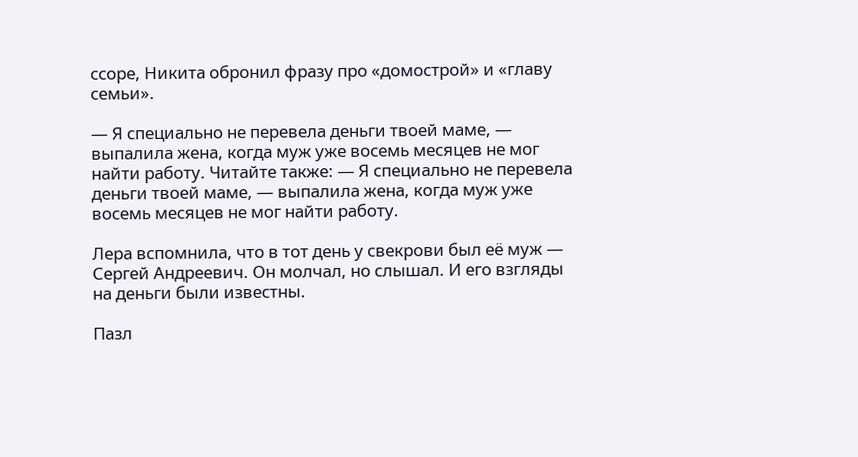ссоре, Никита обронил фразу про «домострой» и «главу семьи».

— Я специально не перевела деньги твоей маме, — выпалила жена, когда муж уже восемь месяцев не мог найти работу. Читайте также: — Я специально не перевела деньги твоей маме, — выпалила жена, когда муж уже восемь месяцев не мог найти работу.

Лера вспомнила, что в тот день у свекрови был её муж — Сергей Андреевич. Он молчал, но слышал. И его взгляды на деньги были известны.

Пазл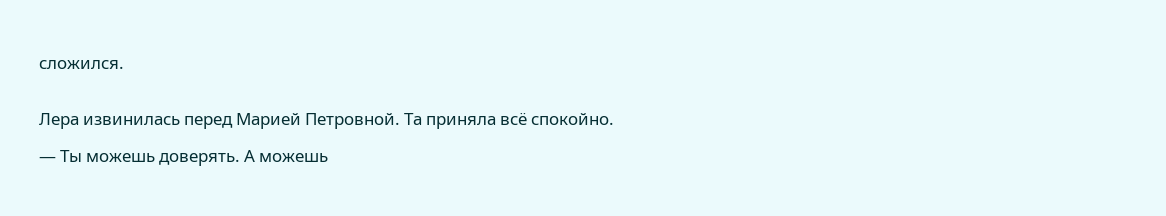сложился.


Лера извинилась перед Марией Петровной. Та приняла всё спокойно.

— Ты можешь доверять. А можешь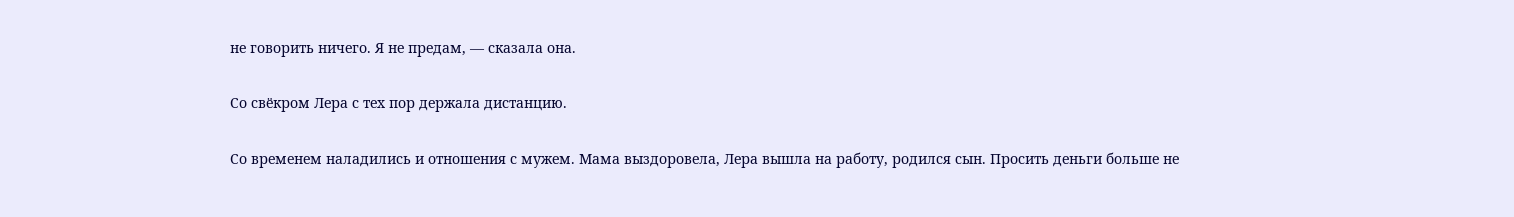не говорить ничего. Я не предам, — сказала она.

Со свёкром Лера с тех пор держала дистанцию.

Со временем наладились и отношения с мужем. Мама выздоровела, Лера вышла на работу, родился сын. Просить деньги больше не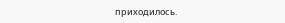приходилось.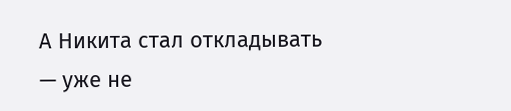А Никита стал откладывать — уже не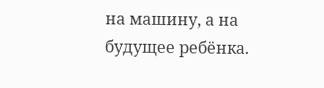на машину, а на будущее ребёнка.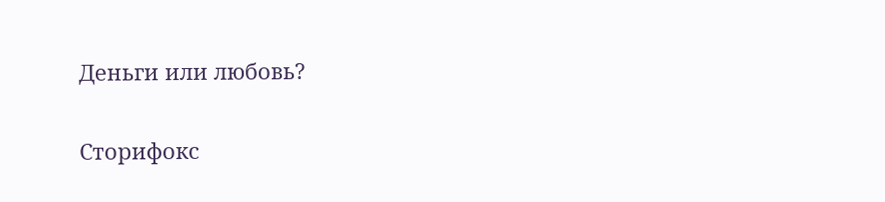Деньги или любовь?

Сторифокс